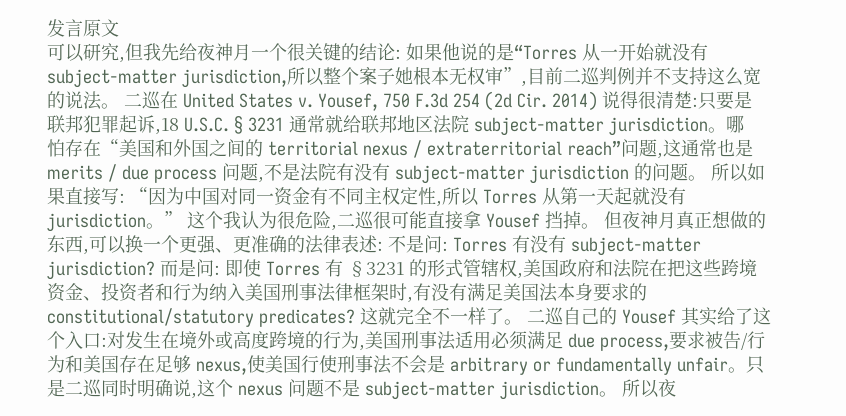发言原文
可以研究,但我先给夜神月一个很关键的结论: 如果他说的是“Torres 从一开始就没有 subject-matter jurisdiction,所以整个案子她根本无权审”,目前二巡判例并不支持这么宽的说法。 二巡在 United States v. Yousef, 750 F.3d 254 (2d Cir. 2014) 说得很清楚:只要是联邦犯罪起诉,18 U.S.C. § 3231 通常就给联邦地区法院 subject-matter jurisdiction。哪怕存在“美国和外国之间的 territorial nexus / extraterritorial reach”问题,这通常也是merits / due process 问题,不是法院有没有 subject-matter jurisdiction 的问题。 所以如果直接写: “因为中国对同一资金有不同主权定性,所以 Torres 从第一天起就没有 jurisdiction。” 这个我认为很危险,二巡很可能直接拿 Yousef 挡掉。 但夜神月真正想做的东西,可以换一个更强、更准确的法律表述: 不是问: Torres 有没有 subject-matter jurisdiction? 而是问: 即使 Torres 有 §3231 的形式管辖权,美国政府和法院在把这些跨境资金、投资者和行为纳入美国刑事法律框架时,有没有满足美国法本身要求的 constitutional/statutory predicates? 这就完全不一样了。 二巡自己的 Yousef 其实给了这个入口:对发生在境外或高度跨境的行为,美国刑事法适用必须满足 due process,要求被告/行为和美国存在足够 nexus,使美国行使刑事法不会是 arbitrary or fundamentally unfair。只是二巡同时明确说,这个 nexus 问题不是 subject-matter jurisdiction。 所以夜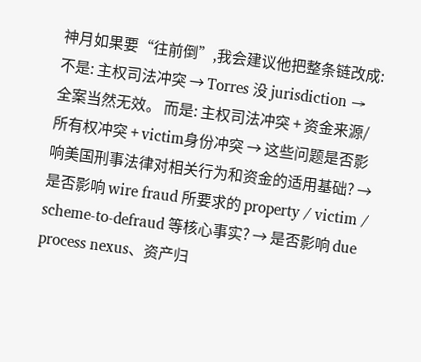神月如果要“往前倒”,我会建议他把整条链改成: 不是: 主权司法冲突 → Torres 没 jurisdiction → 全案当然无效。 而是: 主权司法冲突 + 资金来源/所有权冲突 + victim身份冲突 → 这些问题是否影响美国刑事法律对相关行为和资金的适用基础? → 是否影响 wire fraud 所要求的 property / victim / scheme-to-defraud 等核心事实? → 是否影响 due process nexus、资产归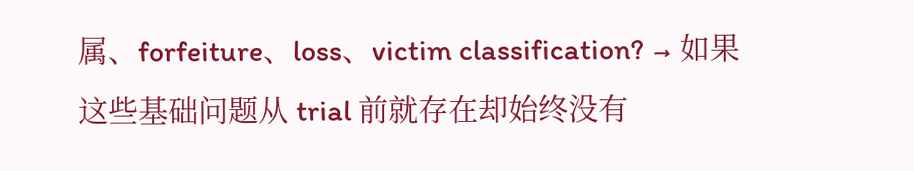属、forfeiture、loss、victim classification? → 如果这些基础问题从 trial 前就存在却始终没有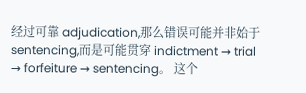经过可靠 adjudication,那么错误可能并非始于 sentencing,而是可能贯穿 indictment → trial → forfeiture → sentencing。 这个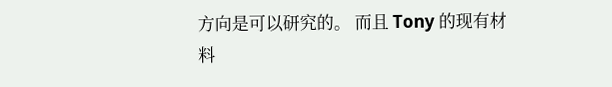方向是可以研究的。 而且 Tony 的现有材料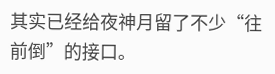其实已经给夜神月留了不少“往前倒”的接口。